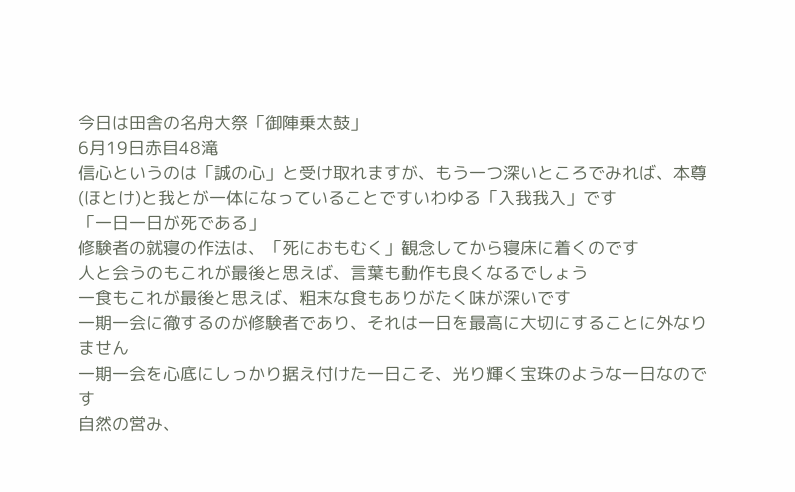今日は田舎の名舟大祭「御陣乗太鼓」
6月19日赤目48滝
信心というのは「誠の心」と受け取れますが、もう一つ深いところでみれば、本尊(ほとけ)と我とが一体になっていることですいわゆる「入我我入」です
「一日一日が死である」
修験者の就寝の作法は、「死におもむく」観念してから寝床に着くのです
人と会うのもこれが最後と思えば、言葉も動作も良くなるでしょう
一食もこれが最後と思えば、粗末な食もありがたく味が深いです
一期一会に徹するのが修験者であり、それは一日を最高に大切にすることに外なりません
一期一会を心底にしっかり据え付けた一日こそ、光り輝く宝珠のような一日なのです
自然の営み、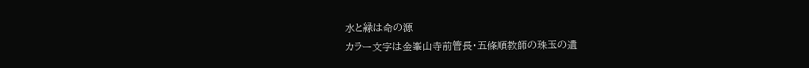水と緑は命の源
カラー文字は金峯山寺前管長・五條順教師の珠玉の遺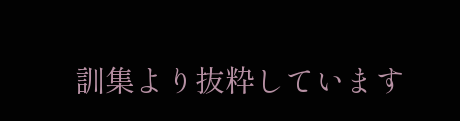訓集より抜粋しています